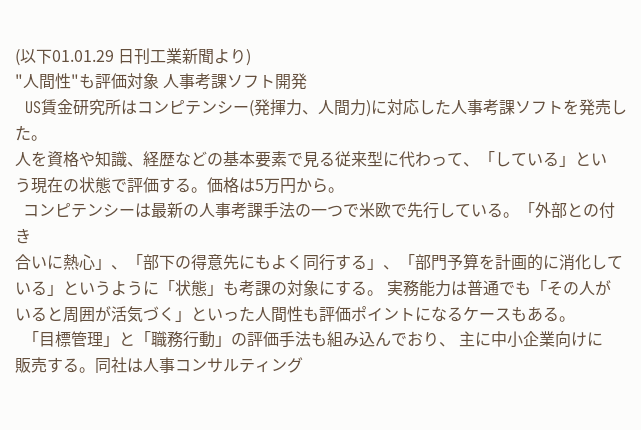(以下01.01.29 日刊工業新聞より)
"人間性"も評価対象 人事考課ソフト開発
  US賃金研究所はコンピテンシー(発揮力、人間力)に対応した人事考課ソフトを発売した。
人を資格や知識、経歴などの基本要素で見る従来型に代わって、「している」とい
う現在の状態で評価する。価格は5万円から。
  コンピテンシーは最新の人事考課手法の一つで米欧で先行している。「外部との付き
合いに熱心」、「部下の得意先にもよく同行する」、「部門予算を計画的に消化して
いる」というように「状態」も考課の対象にする。 実務能力は普通でも「その人が
いると周囲が活気づく」といった人間性も評価ポイントになるケースもある。
  「目標管理」と「職務行動」の評価手法も組み込んでおり、 主に中小企業向けに
販売する。同社は人事コンサルティング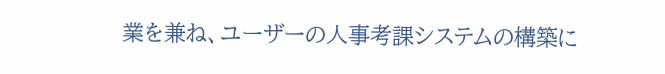業を兼ね、ユーザーの人事考課システムの構築に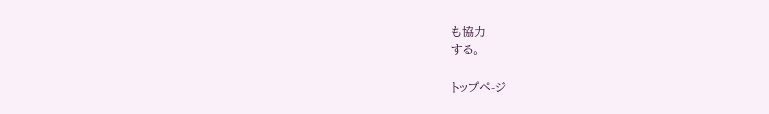も協力
する。

トップペ-ジ